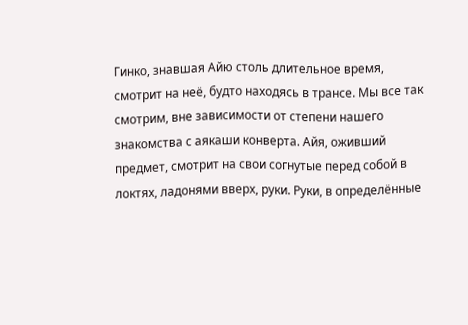Гинко, знавшая Айю столь длительное время, смотрит на неё, будто находясь в трансе. Мы все так смотрим, вне зависимости от степени нашего знакомства с аякаши конверта. Айя, оживший предмет, смотрит на свои согнутые перед собой в локтях, ладонями вверх, руки. Руки, в определённые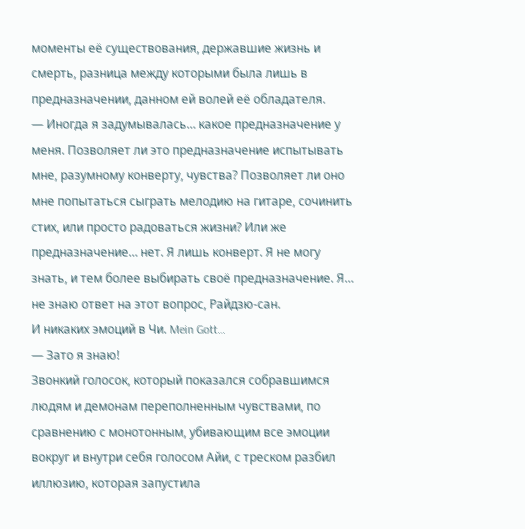моменты её существования, державшие жизнь и смерть, разница между которыми была лишь в предназначении, данном ей волей её обладателя.
— Иногда я задумывалась… какое предназначение у меня. Позволяет ли это предназначение испытывать мне, разумному конверту, чувства? Позволяет ли оно мне попытаться сыграть мелодию на гитаре, сочинить стих, или просто радоваться жизни? Или же предназначение… нет. Я лишь конверт. Я не могу знать, и тем более выбирать своё предназначение. Я… не знаю ответ на этот вопрос, Райдзю-сан.
И никаких эмоций в Чи. Mein Gott…
— Зато я знаю!
Звонкий голосок, который показался собравшимся людям и демонам переполненным чувствами, по сравнению с монотонным, убивающим все эмоции вокруг и внутри себя голосом Айи, с треском разбил иллюзию, которая запустила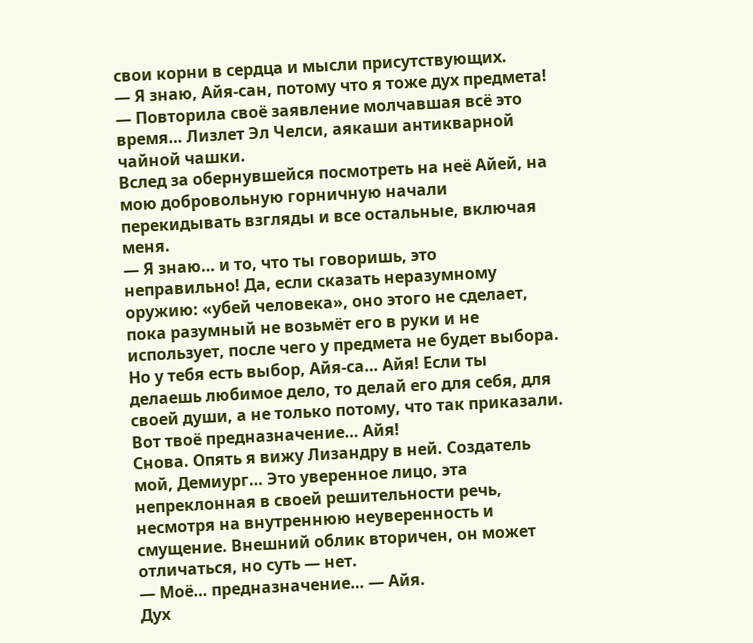свои корни в сердца и мысли присутствующих.
— Я знаю, Айя-сан, потому что я тоже дух предмета! — Повторила своё заявление молчавшая всё это время… Лизлет Эл Челси, аякаши антикварной чайной чашки.
Вслед за обернувшейся посмотреть на неё Айей, на мою добровольную горничную начали перекидывать взгляды и все остальные, включая меня.
— Я знаю… и то, что ты говоришь, это неправильно! Да, если сказать неразумному оружию: «убей человека», оно этого не сделает, пока разумный не возьмёт его в руки и не использует, после чего у предмета не будет выбора. Но у тебя есть выбор, Айя-са… Айя! Если ты делаешь любимое дело, то делай его для себя, для своей души, а не только потому, что так приказали. Вот твоё предназначение… Айя!
Снова. Опять я вижу Лизандру в ней. Создатель мой, Демиург… Это уверенное лицо, эта непреклонная в своей решительности речь, несмотря на внутреннюю неуверенность и смущение. Внешний облик вторичен, он может отличаться, но суть — нет.
— Моё… предназначение… — Айя.
Дух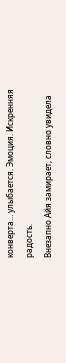конверта… улыбается. Эмоция. Искренняя радость.
Внезапно Айя замирает, словно увидела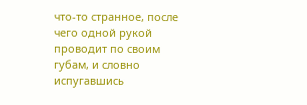что-то странное, после чего одной рукой проводит по своим губам, и словно испугавшись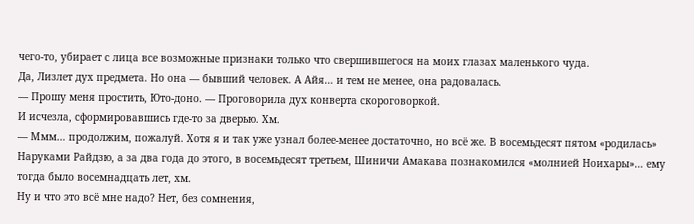чего-то, убирает с лица все возможные признаки только что свершившегося на моих глазах маленького чуда.
Да, Лизлет дух предмета. Но она — бывший человек. А Айя… и тем не менее, она радовалась.
— Прошу меня простить, Юто-доно. — Проговорила дух конверта скороговоркой.
И исчезла, сформировавшись где-то за дверью. Хм.
— Ммм… продолжим, пожалуй. Хотя я и так уже узнал более-менее достаточно, но всё же. В восемьдесят пятом «родилась» Наруками Райдзю, а за два года до этого, в восемьдесят третьем, Шиничи Амакава познакомился «молнией Ноихары»… ему тогда было восемнадцать лет, хм.
Ну и что это всё мне надо? Нет, без сомнения,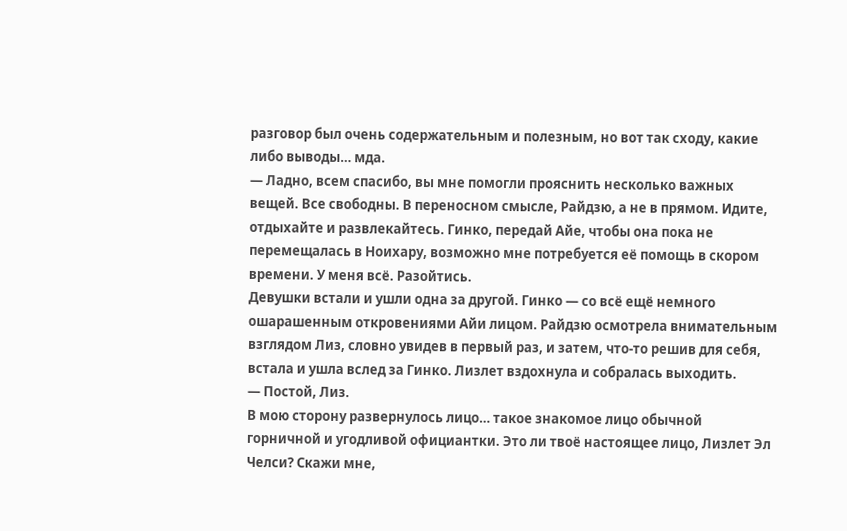разговор был очень содержательным и полезным, но вот так сходу, какие либо выводы… мда.
— Ладно, всем спасибо, вы мне помогли прояснить несколько важных вещей. Все свободны. В переносном смысле, Райдзю, а не в прямом. Идите, отдыхайте и развлекайтесь. Гинко, передай Айе, чтобы она пока не перемещалась в Ноихару, возможно мне потребуется её помощь в скором времени. У меня всё. Разойтись.
Девушки встали и ушли одна за другой. Гинко — со всё ещё немного ошарашенным откровениями Айи лицом. Райдзю осмотрела внимательным взглядом Лиз, словно увидев в первый раз, и затем, что-то решив для себя, встала и ушла вслед за Гинко. Лизлет вздохнула и собралась выходить.
— Постой, Лиз.
В мою сторону развернулось лицо… такое знакомое лицо обычной горничной и угодливой официантки. Это ли твоё настоящее лицо, Лизлет Эл Челси? Скажи мне,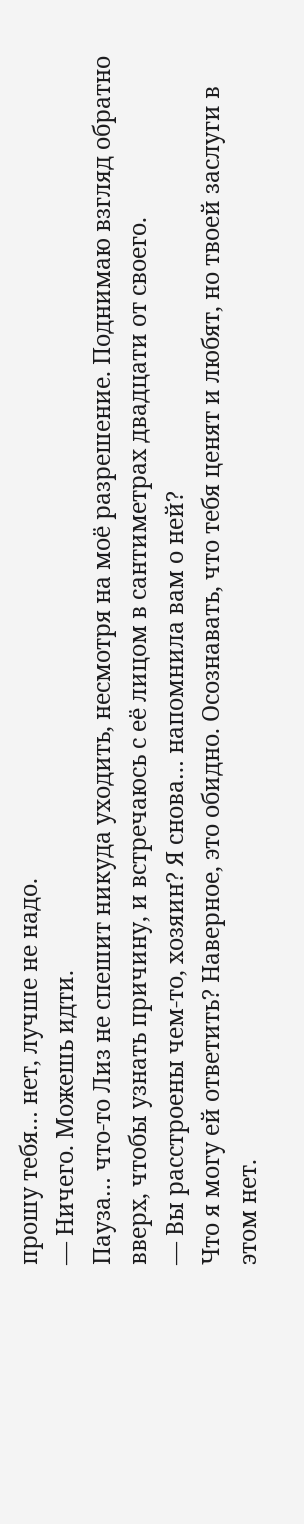прошу тебя… нет, лучше не надо.
— Ничего. Можешь идти.
Пауза… что-то Лиз не спешит никуда уходить, несмотря на моё разрешение. Поднимаю взгляд обратно вверх, чтобы узнать причину, и встречаюсь с её лицом в сантиметрах двадцати от своего.
— Вы расстроены чем-то, хозяин? Я снова… напомнила вам о ней?
Что я могу ей ответить? Наверное, это обидно. Осознавать, что тебя ценят и любят, но твоей заслуги в этом нет.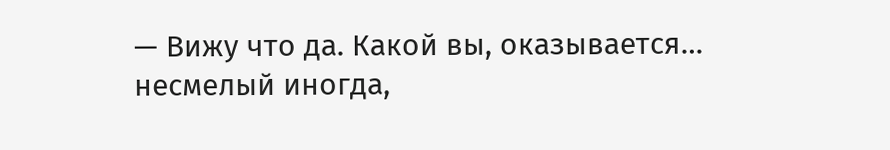— Вижу что да. Какой вы, оказывается… несмелый иногда,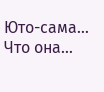Юто-сама…
Что она…